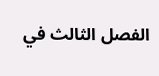الفصل الثالث في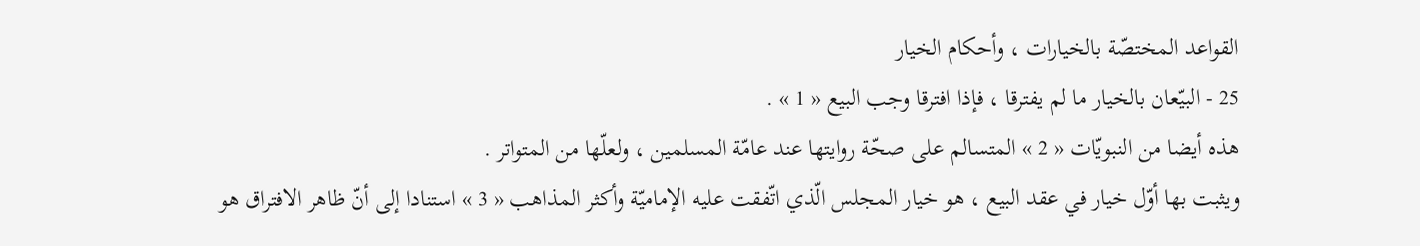القواعد المختصّة بالخيارات ، وأحكام الخيار
25 - البيّعان بالخيار ما لم يفترقا ، فإذا افترقا وجب البيع « 1 » .
هذه أيضا من النبويّات « 2 » المتسالم على صحّة روايتها عند عامّة المسلمين ، ولعلّها من المتواتر .
ويثبت بها أوّل خيار في عقد البيع ، هو خيار المجلس الّذي اتّفقت عليه الإماميّة وأكثر المذاهب « 3 » استنادا إلى أنّ ظاهر الافتراق هو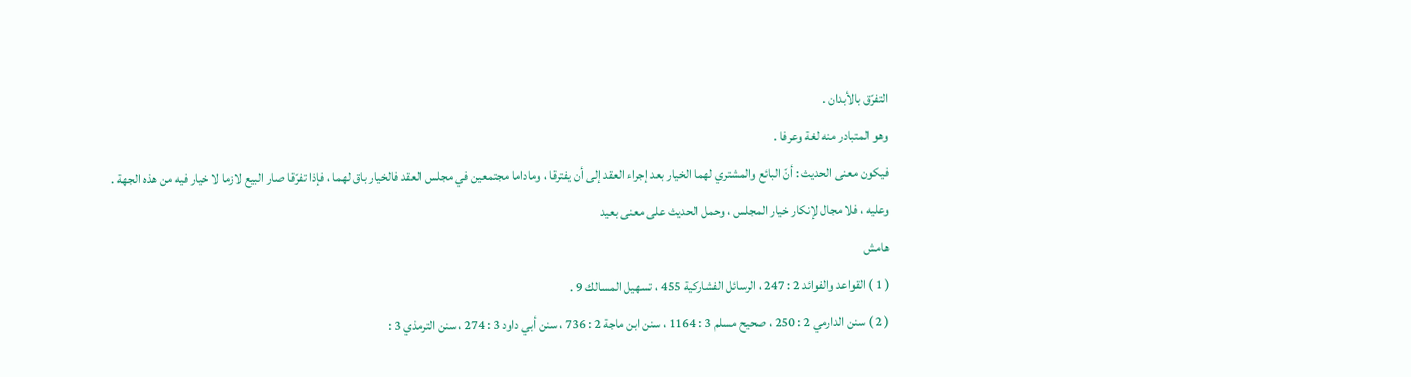التفرّق بالأبدان .
وهو المتبادر منه لغة وعرفا .
فيكون معنى الحديث : أنّ البائع والمشتري لهما الخيار بعد إجراء العقد إلى أن يفترقا ، وماداما مجتمعين في مجلس العقد فالخيار باق لهما ، فإذا تفرّقا صار البيع لازما لا خيار فيه من هذه الجهة .
وعليه ، فلا مجال لإنكار خيار المجلس ، وحمل الحديث على معنى بعيد
هامش
( 1 ) القواعد والفوائد 2 : 247 ، الرسائل الفشاركية 455 ، تسهيل المسالك 9 .
( 2 ) سنن الدارمي 2 : 250 ، صحيح مسلم 3 : 1164 ، سنن ابن ماجة 2 : 736 ، سنن أبي داود 3 : 274 ، سنن الترمذي 3 :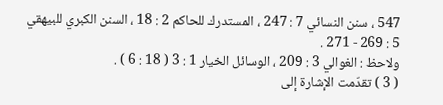547 ، سنن النسائي 7 : 247 ، المستدرك للحاكم 2 : 18 ، السنن الكبري للبيهقي 5 : 269 - 271 .
ولاحظ : الغوالي 3 : 209 ، الوسائل الخيار 1 : 3 ( 18 : 6 ) .
( 3 ) تقدّمت الإشارة إلى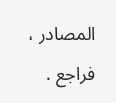المصادر ، فراجع .